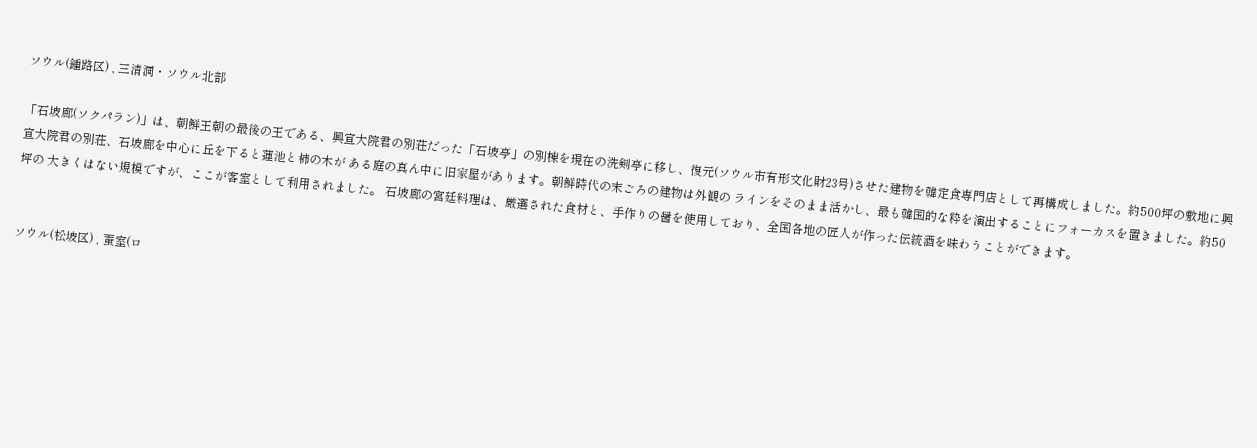ソウル(鍾路区) , 三清洞・ソウル北部

「石坡廊(ソクパラン)」は、朝鮮王朝の最後の王である、興宣大院君の別荘だった「石坡亭」の別棟を現在の洗剣亭に移し、復元(ソウル市有形文化財23号)させた建物を韓定食専門店として再構成しました。約500坪の敷地に興宣大院君の別荘、石坡廊を中心に丘を下ると蓮池と柿の木が ある庭の真ん中に旧家屋があります。朝鮮時代の末ごろの建物は外観の ラインをそのまま活かし、最も韓国的な粋を演出することにフォーカスを置きました。約50坪の 大きくはない規模ですが、ここが客室として利用されました。 石坡廊の宮廷料理は、厳選された食材と、手作りの醤を使用しており、全国各地の匠人が作った伝統酒を味わうことができます。


ソウル(松坡区) , 蚕室(ロ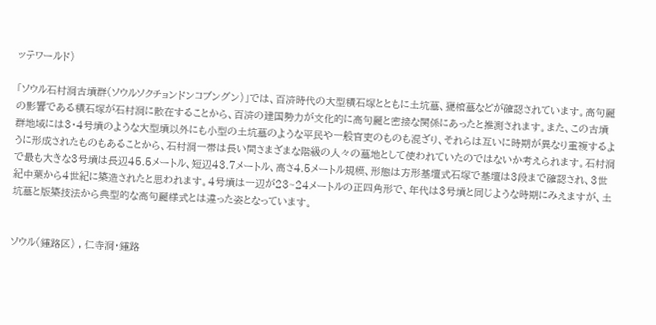ッテワールド)

「ソウル石村洞古墳群(ソウルソクチョンドンコブングン)」では、百済時代の大型積石塚とともに土坑墓、甕棺墓などが確認されています。高句麗の影響である積石塚が石村洞に散在することから、百済の建国勢力が文化的に高句麗と密接な関係にあったと推測されます。また、この古墳群地域には3・4号墳のような大型墳以外にも小型の土坑墓のような平民や一般官吏のものも混ざり、それらは互いに時期が異なり重複するように形成されたものもあることから、石村洞一帯は長い間さまざまな階級の人々の墓地として使われていたのではないか考えられます。石村洞で最も大きな3号墳は長辺45.5メートル、短辺43.7メートル、高さ4.5メートル規模、形態は方形基壇式石塚で基壇は3段まで確認され、3世紀中葉から4世紀に築造されたと思われます。4号墳は一辺が23~24メートルの正四角形で、年代は3号墳と同じような時期にみえますが、土坑墓と版築技法から典型的な高句麗様式とは違った姿となっています。


ソウル(鍾路区) , 仁寺洞・鍾路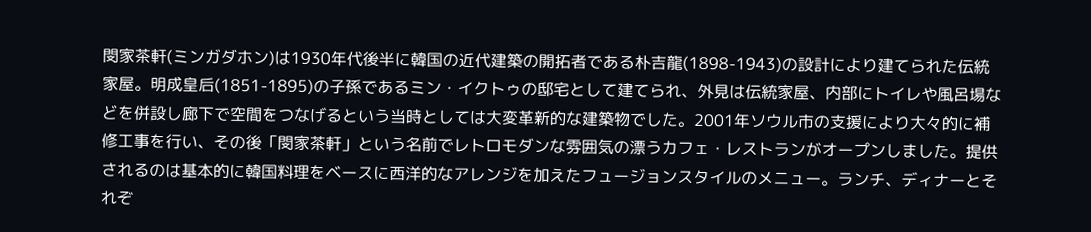閔家茶軒(ミンガダホン)は1930年代後半に韓国の近代建築の開拓者である朴吉龍(1898-1943)の設計により建てられた伝統家屋。明成皇后(1851-1895)の子孫であるミン・イクトゥの邸宅として建てられ、外見は伝統家屋、内部にトイレや風呂場などを併設し廊下で空間をつなげるという当時としては大変革新的な建築物でした。2001年ソウル市の支援により大々的に補修工事を行い、その後「閔家茶軒」という名前でレトロモダンな雰囲気の漂うカフェ・レストランがオープンしました。提供されるのは基本的に韓国料理をベースに西洋的なアレンジを加えたフュージョンスタイルのメニュー。ランチ、ディナーとそれぞ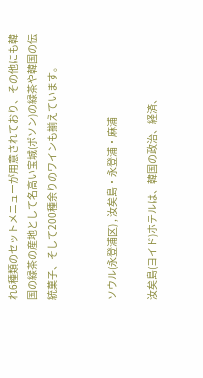れ6種類のセットメニューが用意されており、その他にも韓国の緑茶の産地として名高い宝城(ポソン)の緑茶や韓国の伝統菓子、そして200種余りのワインも揃えています。


ソウル(永登浦区) , 汝矣島・永登浦・麻浦

汝矣島(ヨイド)ホテルは、韓国の政治、経済、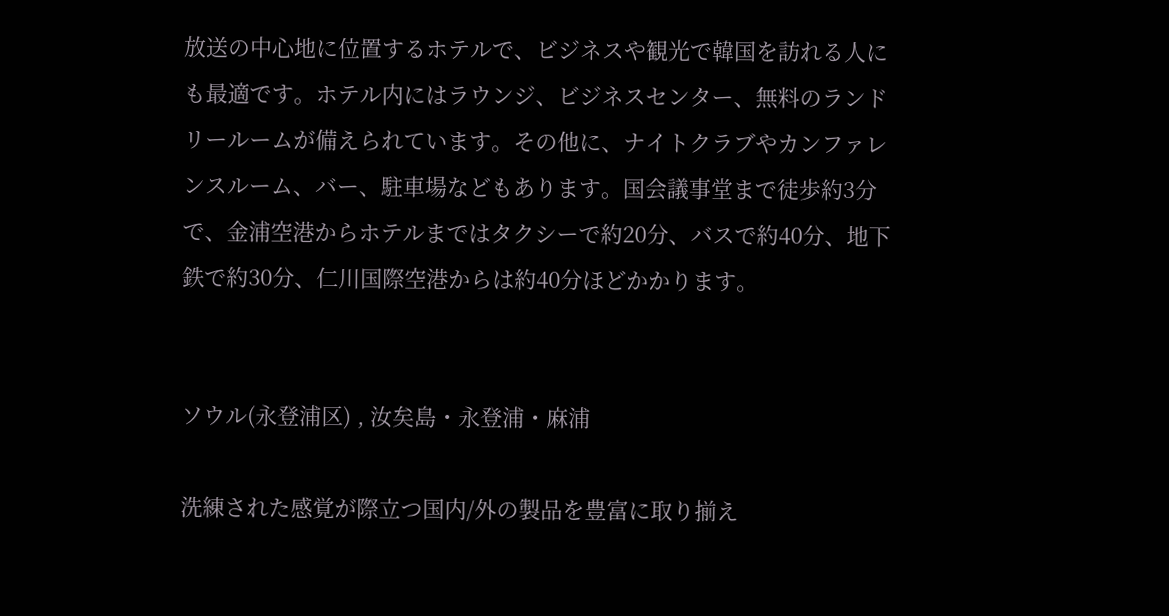放送の中心地に位置するホテルで、ビジネスや観光で韓国を訪れる人にも最適です。ホテル内にはラウンジ、ビジネスセンター、無料のランドリールームが備えられています。その他に、ナイトクラブやカンファレンスルーム、バー、駐車場などもあります。国会議事堂まで徒歩約3分で、金浦空港からホテルまではタクシーで約20分、バスで約40分、地下鉄で約30分、仁川国際空港からは約40分ほどかかります。


ソウル(永登浦区) , 汝矣島・永登浦・麻浦

洗練された感覚が際立つ国内/外の製品を豊富に取り揃え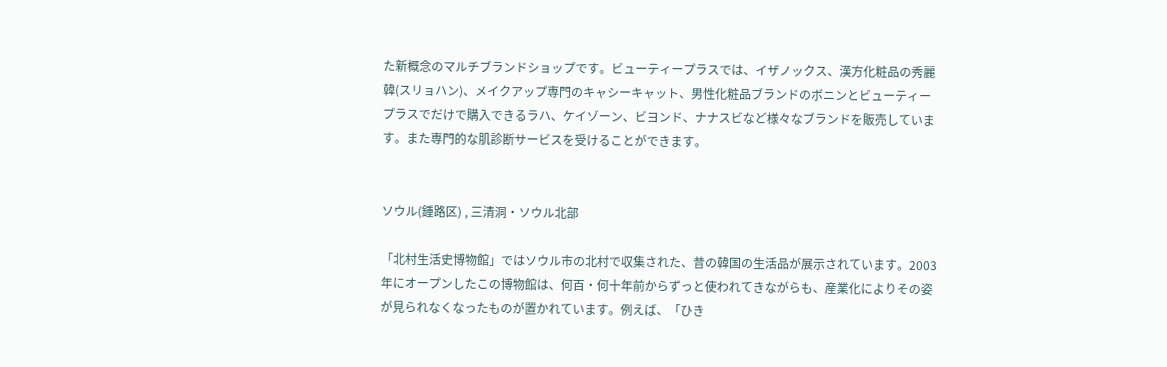た新概念のマルチブランドショップです。ビューティープラスでは、イザノックス、漢方化粧品の秀麗韓(スリョハン)、メイクアップ専門のキャシーキャット、男性化粧品ブランドのボニンとビューティープラスでだけで購入できるラハ、ケイゾーン、ビヨンド、ナナスビなど様々なブランドを販売しています。また専門的な肌診断サービスを受けることができます。


ソウル(鍾路区) , 三清洞・ソウル北部

「北村生活史博物館」ではソウル市の北村で収集された、昔の韓国の生活品が展示されています。2003年にオープンしたこの博物館は、何百・何十年前からずっと使われてきながらも、産業化によりその姿が見られなくなったものが置かれています。例えば、「ひき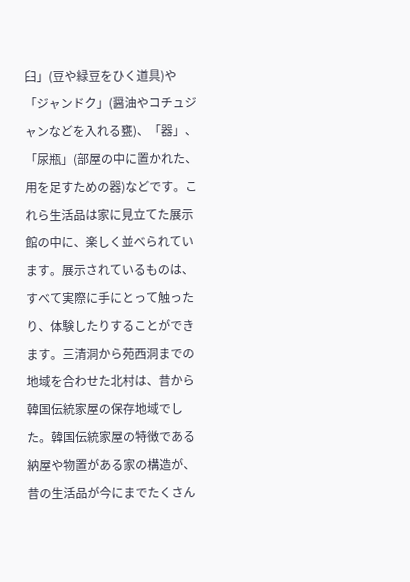臼」(豆や緑豆をひく道具)や「ジャンドク」(醤油やコチュジャンなどを入れる甕)、「器」、「尿瓶」(部屋の中に置かれた、用を足すための器)などです。これら生活品は家に見立てた展示館の中に、楽しく並べられています。展示されているものは、すべて実際に手にとって触ったり、体験したりすることができます。三清洞から苑西洞までの地域を合わせた北村は、昔から韓国伝統家屋の保存地域でした。韓国伝統家屋の特徴である納屋や物置がある家の構造が、昔の生活品が今にまでたくさん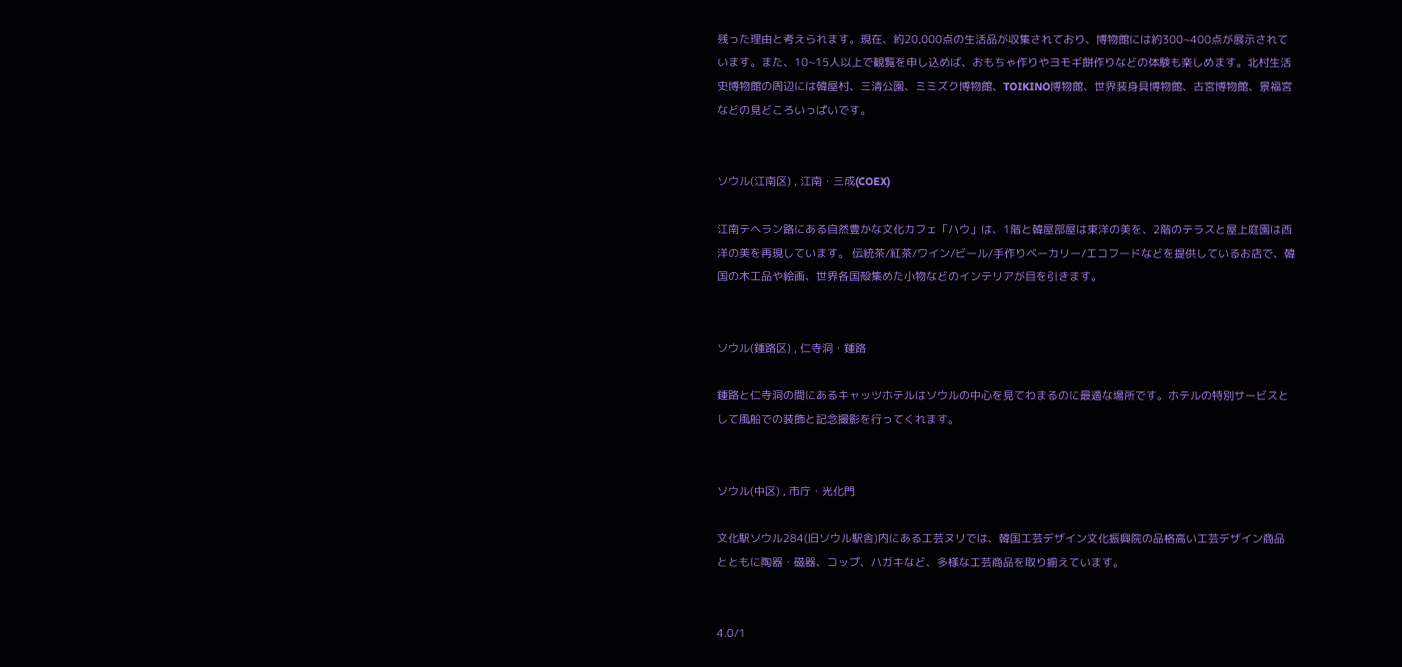残った理由と考えられます。現在、約20,000点の生活品が収集されており、博物館には約300~400点が展示されています。また、10~15人以上で観覧を申し込めば、おもちゃ作りやヨモギ餅作りなどの体験も楽しめます。北村生活史博物館の周辺には韓屋村、三清公園、ミミズク博物館、TOIKINO博物館、世界装身具博物館、古宮博物館、景福宮などの見どころいっぱいです。


ソウル(江南区) , 江南・三成(COEX)

江南テヘラン路にある自然豊かな文化カフェ「ハウ」は、1階と韓屋部屋は東洋の美を、2階のテラスと屋上庭園は西洋の美を再現しています。 伝統茶/紅茶/ワイン/ビール/手作りベーカリー/エコフードなどを提供しているお店で、韓国の木工品や絵画、世界各国殻集めた小物などのインテリアが目を引きます。


ソウル(鍾路区) , 仁寺洞・鍾路

鍾路と仁寺洞の間にあるキャッツホテルはソウルの中心を見てわまるのに最適な場所です。ホテルの特別サービスとして風船での装飾と記念撮影を行ってくれます。


ソウル(中区) , 市庁・光化門

文化駅ソウル284(旧ソウル駅舎)内にある工芸ヌリでは、韓国工芸デザイン文化振興院の品格高い工芸デザイン商品とともに陶器・磁器、コップ、ハガキなど、多様な工芸商品を取り揃えています。


4.0/1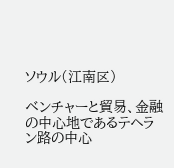ソウル(江南区)

ベンチャーと貿易、金融の中心地であるテヘラン路の中心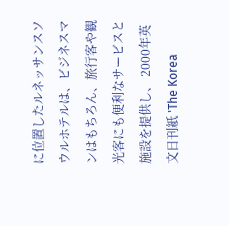に位置したルネッサンスソウルホテルは、ビジネスマンはもちろん、旅行客や観光客にも便利なサービスと施設を提供し、 2000年英文日刊紙 'The Korea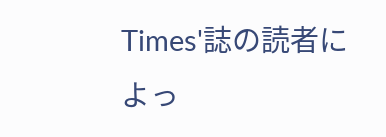Times'誌の読者によっ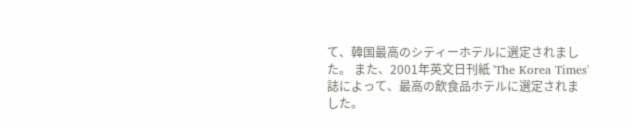て、韓国最高のシティーホテルに選定されました。 また、2001年英文日刊紙 'The Korea Times'誌によって、最高の飲食品ホテルに選定されました。